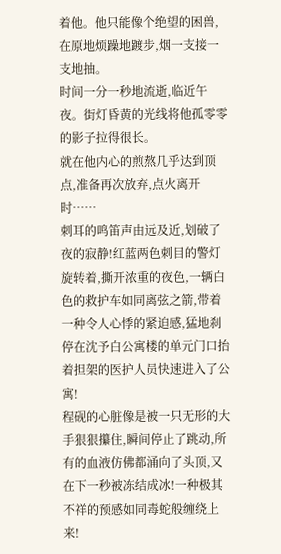着他。他只能像个绝望的困兽,在原地烦躁地踱步,烟一支接一支地抽。
时间一分一秒地流逝,临近午夜。街灯昏黄的光线将他孤零零的影子拉得很长。
就在他内心的煎熬几乎达到顶点,准备再次放弃,点火离开时……
刺耳的鸣笛声由远及近,划破了夜的寂静!红蓝两色刺目的警灯旋转着,撕开浓重的夜色,一辆白色的救护车如同离弦之箭,带着一种令人心悸的紧迫感,猛地刹停在沈予白公寓楼的单元门口抬着担架的医护人员快速进入了公寓!
程砚的心脏像是被一只无形的大手狠狠攥住,瞬间停止了跳动,所有的血液仿佛都涌向了头顶,又在下一秒被冻结成冰!一种极其不祥的预感如同毒蛇般缠绕上来!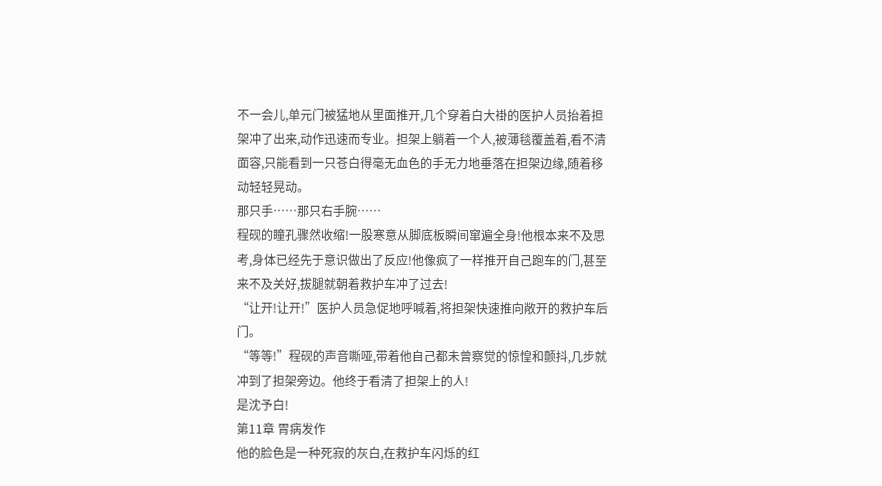不一会儿,单元门被猛地从里面推开,几个穿着白大褂的医护人员抬着担架冲了出来,动作迅速而专业。担架上躺着一个人,被薄毯覆盖着,看不清面容,只能看到一只苍白得毫无血色的手无力地垂落在担架边缘,随着移动轻轻晃动。
那只手……那只右手腕……
程砚的瞳孔骤然收缩!一股寒意从脚底板瞬间窜遍全身!他根本来不及思考,身体已经先于意识做出了反应!他像疯了一样推开自己跑车的门,甚至来不及关好,拔腿就朝着救护车冲了过去!
“让开!让开!”医护人员急促地呼喊着,将担架快速推向敞开的救护车后门。
“等等!”程砚的声音嘶哑,带着他自己都未曾察觉的惊惶和颤抖,几步就冲到了担架旁边。他终于看清了担架上的人!
是沈予白!
第11章 胃病发作
他的脸色是一种死寂的灰白,在救护车闪烁的红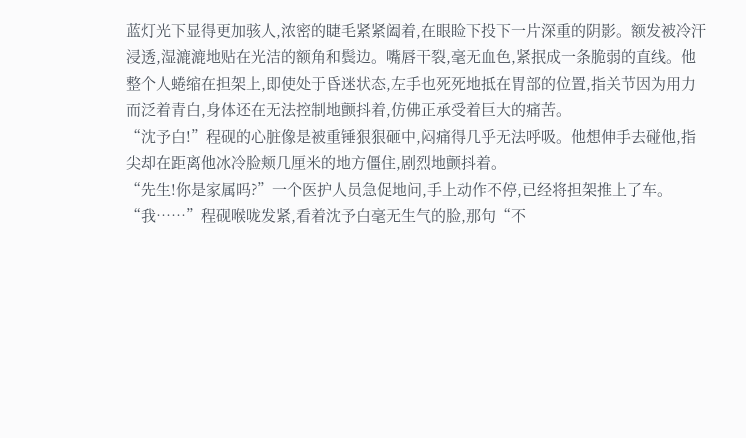蓝灯光下显得更加骇人,浓密的睫毛紧紧阖着,在眼睑下投下一片深重的阴影。额发被冷汗浸透,湿漉漉地贴在光洁的额角和鬓边。嘴唇干裂,毫无血色,紧抿成一条脆弱的直线。他整个人蜷缩在担架上,即使处于昏迷状态,左手也死死地抵在胃部的位置,指关节因为用力而泛着青白,身体还在无法控制地颤抖着,仿佛正承受着巨大的痛苦。
“沈予白!”程砚的心脏像是被重锤狠狠砸中,闷痛得几乎无法呼吸。他想伸手去碰他,指尖却在距离他冰冷脸颊几厘米的地方僵住,剧烈地颤抖着。
“先生!你是家属吗?”一个医护人员急促地问,手上动作不停,已经将担架推上了车。
“我……”程砚喉咙发紧,看着沈予白毫无生气的脸,那句“不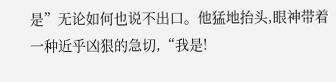是”无论如何也说不出口。他猛地抬头,眼神带着一种近乎凶狠的急切,“我是!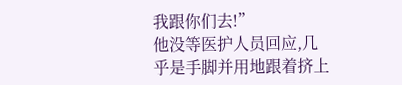我跟你们去!”
他没等医护人员回应,几乎是手脚并用地跟着挤上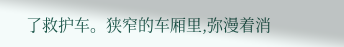了救护车。狭窄的车厢里,弥漫着消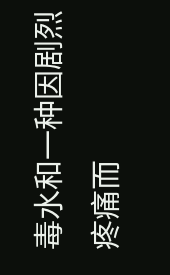毒水和一种因剧烈疼痛而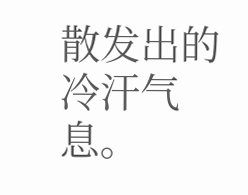散发出的冷汗气息。